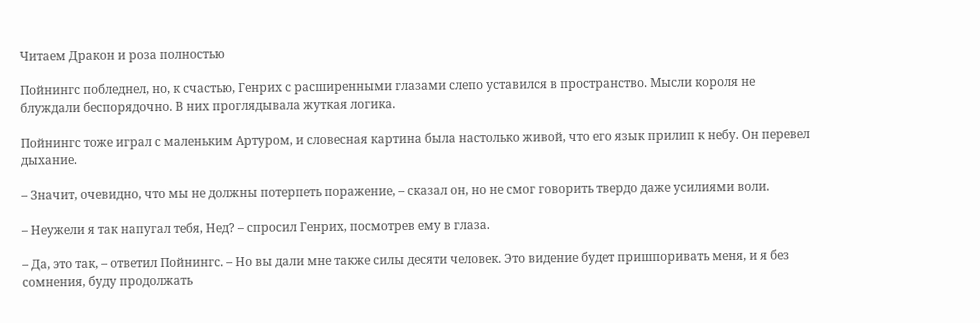Читаем Дракон и роза полностью

Пойнингс побледнел, но, к счастью, Генрих с расширенными глазами слепо уставился в пространство. Мысли короля не блуждали беспорядочно. В них проглядывала жуткая логика.

Пойнингс тоже играл с маленьким Артуром, и словесная картина была настолько живой, что его язык прилип к небу. Он перевел дыхание.

– Значит, очевидно, что мы не должны потерпеть поражение, – сказал он, но не смог говорить твердо даже усилиями воли.

– Неужели я так напугал тебя, Нед? – спросил Генрих, посмотрев ему в глаза.

– Да, это так, – ответил Пойнингс. – Но вы дали мне также силы десяти человек. Это видение будет пришпоривать меня, и я без сомнения, буду продолжать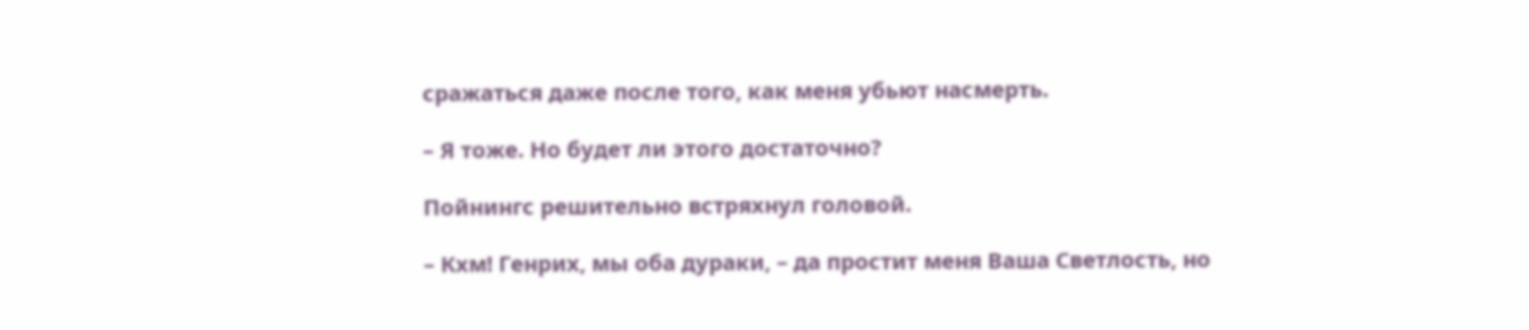сражаться даже после того, как меня убьют насмерть.

– Я тоже. Но будет ли этого достаточно?

Пойнингс решительно встряхнул головой.

– Кхм! Генрих, мы оба дураки, – да простит меня Ваша Светлость, но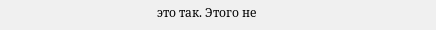это так. Этого не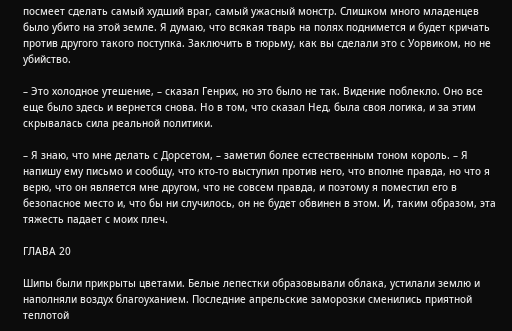посмеет сделать самый худший враг, самый ужасный монстр. Слишком много младенцев было убито на этой земле. Я думаю, что всякая тварь на полях поднимется и будет кричать против другого такого поступка. Заключить в тюрьму, как вы сделали это с Уорвиком, но не убийство.

– Это холодное утешение, – сказал Генрих, но это было не так. Видение поблекло. Оно все еще было здесь и вернется снова. Но в том, что сказал Нед, была своя логика, и за этим скрывалась сила реальной политики.

– Я знаю, что мне делать с Дорсетом, – заметил более естественным тоном король. – Я напишу ему письмо и сообщу, что кто-то выступил против него, что вполне правда, но что я верю, что он является мне другом, что не совсем правда, и поэтому я поместил его в безопасное место и, что бы ни случилось, он не будет обвинен в этом. И, таким образом, эта тяжесть падает с моих плеч.

ГЛАВА 20

Шипы были прикрыты цветами. Белые лепестки образовывали облака, устилали землю и наполняли воздух благоуханием. Последние апрельские заморозки сменились приятной теплотой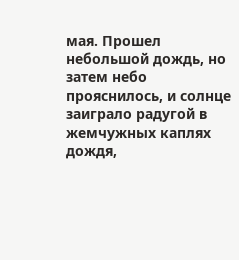мая. Прошел небольшой дождь, но затем небо прояснилось, и солнце заиграло радугой в жемчужных каплях дождя,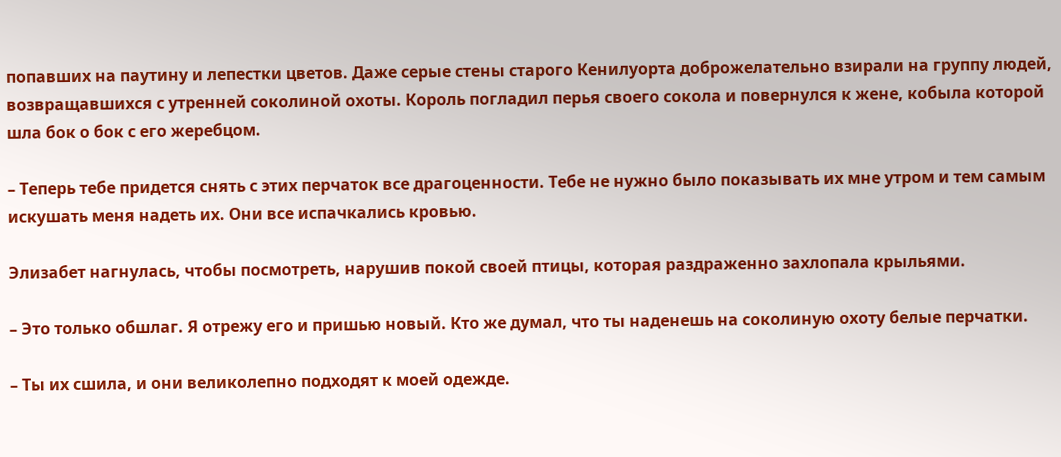попавших на паутину и лепестки цветов. Даже серые стены старого Кенилуорта доброжелательно взирали на группу людей, возвращавшихся с утренней соколиной охоты. Король погладил перья своего сокола и повернулся к жене, кобыла которой шла бок о бок с его жеребцом.

– Теперь тебе придется снять с этих перчаток все драгоценности. Тебе не нужно было показывать их мне утром и тем самым искушать меня надеть их. Они все испачкались кровью.

Элизабет нагнулась, чтобы посмотреть, нарушив покой своей птицы, которая раздраженно захлопала крыльями.

– Это только обшлаг. Я отрежу его и пришью новый. Кто же думал, что ты наденешь на соколиную охоту белые перчатки.

– Ты их сшила, и они великолепно подходят к моей одежде.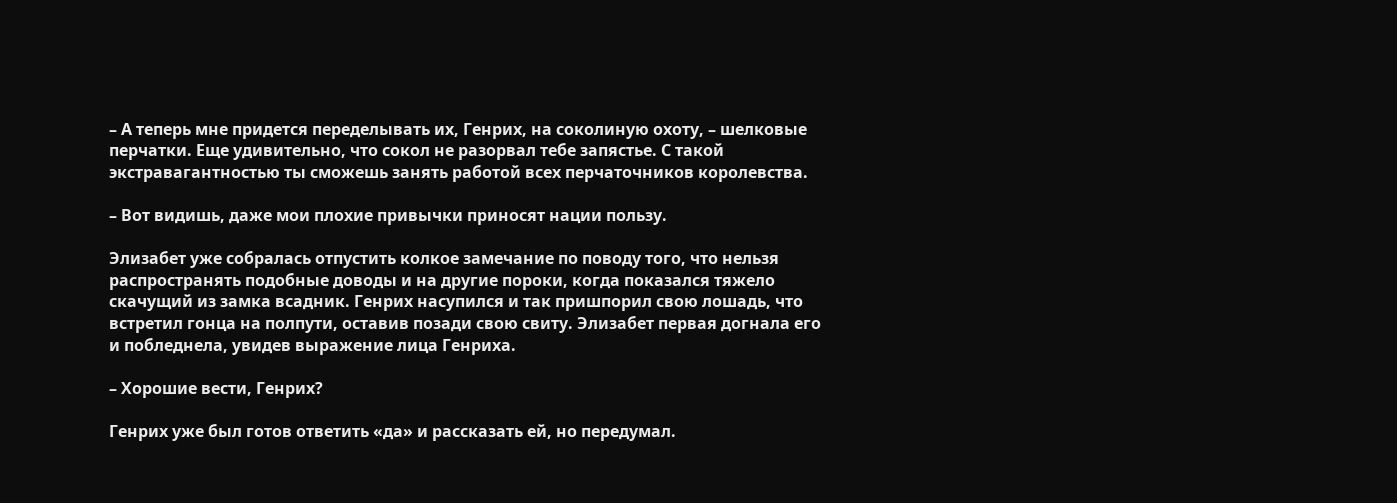– А теперь мне придется переделывать их, Генрих, на соколиную охоту, – шелковые перчатки. Еще удивительно, что сокол не разорвал тебе запястье. С такой экстравагантностью ты сможешь занять работой всех перчаточников королевства.

– Вот видишь, даже мои плохие привычки приносят нации пользу.

Элизабет уже собралась отпустить колкое замечание по поводу того, что нельзя распространять подобные доводы и на другие пороки, когда показался тяжело скачущий из замка всадник. Генрих насупился и так пришпорил свою лошадь, что встретил гонца на полпути, оставив позади свою свиту. Элизабет первая догнала его и побледнела, увидев выражение лица Генриха.

– Хорошие вести, Генрих?

Генрих уже был готов ответить «да» и рассказать ей, но передумал.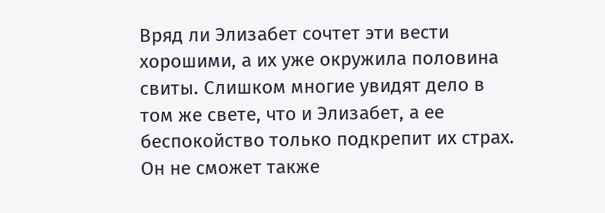Вряд ли Элизабет сочтет эти вести хорошими, а их уже окружила половина свиты. Слишком многие увидят дело в том же свете, что и Элизабет, а ее беспокойство только подкрепит их страх. Он не сможет также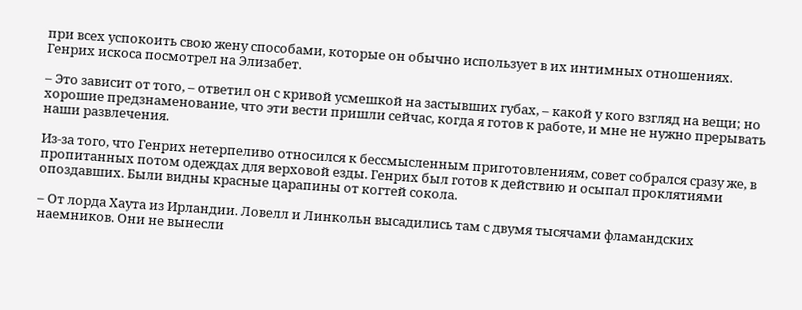при всех успокоить свою жену способами, которые он обычно использует в их интимных отношениях. Генрих искоса посмотрел на Элизабет.

– Это зависит от того, – ответил он с кривой усмешкой на застывших губах, – какой у кого взгляд на вещи; но хорошие предзнаменование, что эти вести пришли сейчас, когда я готов к работе, и мне не нужно прерывать наши развлечения.

Из-за того, что Генрих нетерпеливо относился к бессмысленным приготовлениям, совет собрался сразу же, в пропитанных потом одеждах для верховой езды. Генрих был готов к действию и осыпал проклятиями опоздавших. Были видны красные царапины от когтей сокола.

– От лорда Хаута из Ирландии. Ловелл и Линкольн высадились там с двумя тысячами фламандских наемников. Они не вынесли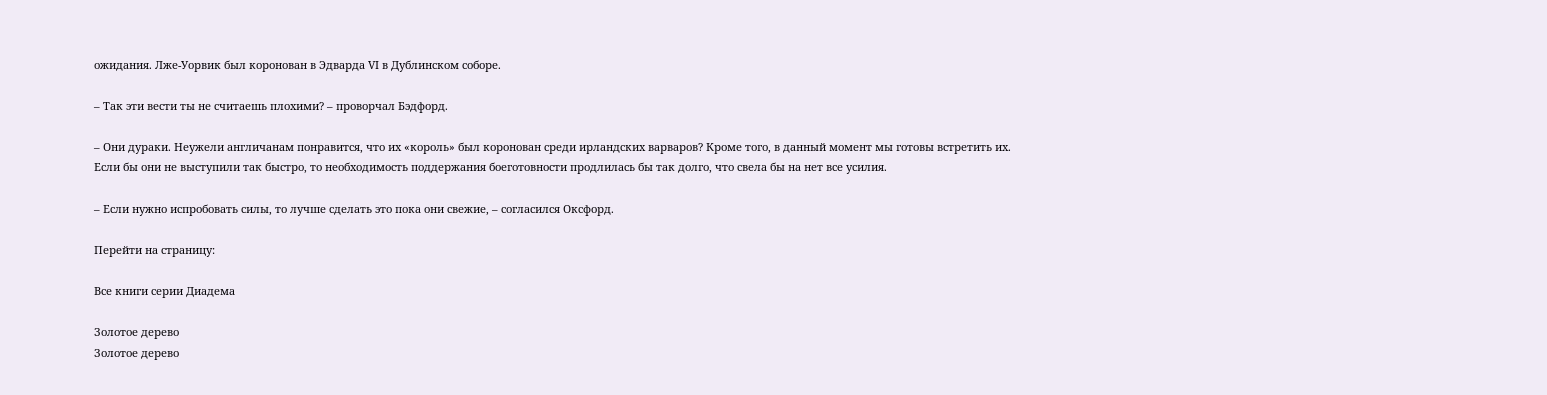ожидания. Лже-Уорвик был коронован в Эдварда VI в Дублинском соборе.

– Так эти вести ты не считаешь плохими? – проворчал Бэдфорд.

– Они дураки. Неужели англичанам понравится, что их «король» был коронован среди ирландских варваров? Кроме того, в данный момент мы готовы встретить их. Если бы они не выступили так быстро, то необходимость поддержания боеготовности продлилась бы так долго, что свела бы на нет все усилия.

– Если нужно испробовать силы, то лучше сделать это пока они свежие, – согласился Оксфорд.

Перейти на страницу:

Все книги серии Диадема

Золотое дерево
Золотое дерево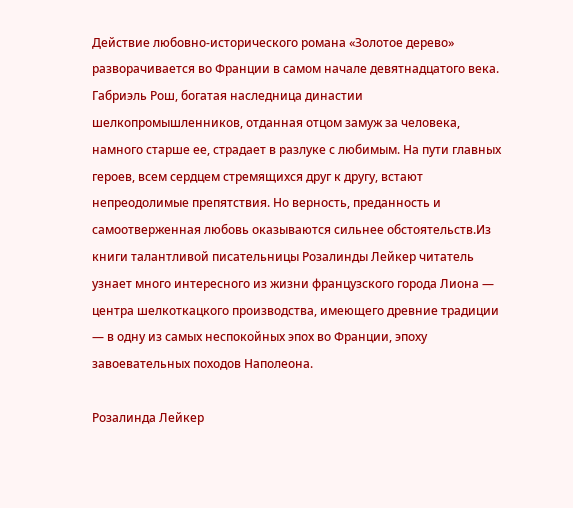Действие любовно-исторического романа «Золотое дерево» разворачивается во Франции в самом начале девятнадцатого века. Габриэль Рош, богатая наследница династии шелкопромышленников, отданная отцом замуж за человека, намного старше ее, страдает в разлуке с любимым. На пути главных героев, всем сердцем стремящихся друг к другу, встают непреодолимые препятствия. Но верность, преданность и самоотверженная любовь оказываются сильнее обстоятельств.Из книги талантливой писательницы Розалинды Лейкер читатель узнает много интересного из жизни французского города Лиона — центра шелкоткацкого производства, имеющего древние традиции — в одну из самых неспокойных эпох во Франции, эпоху завоевательных походов Наполеона.

Розалинда Лейкер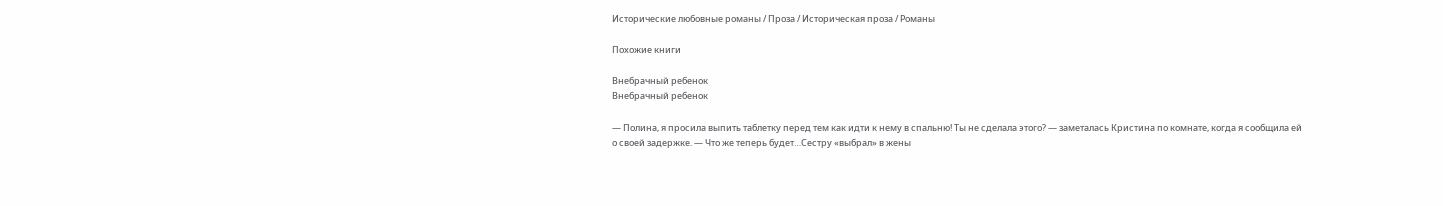Исторические любовные романы / Проза / Историческая проза / Романы

Похожие книги

Внебрачный ребенок
Внебрачный ребенок

— Полина, я просила выпить таблетку перед тем как идти к нему в спальню! Ты не сделала этого? — заметалась Кристина по комнате, когда я сообщила ей о своей задержке. — Что же теперь будет…Сестру «выбрал» в жены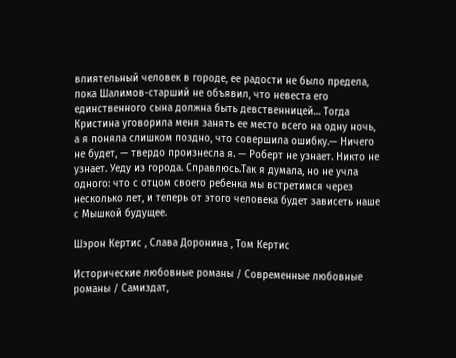влиятельный человек в городе, ее радости не было предела, пока Шалимов-старший не объявил, что невеста его единственного сына должна быть девственницей… Тогда Кристина уговорила меня занять ее место всего на одну ночь, а я поняла слишком поздно, что совершила ошибку.— Ничего не будет, — твердо произнесла я. — Роберт не узнает. Никто не узнает. Уеду из города. Справлюсь.Так я думала, но не учла одного: что с отцом своего ребенка мы встретимся через несколько лет, и теперь от этого человека будет зависеть наше с Мышкой будущее.

Шэрон Кертис , Слава Доронина , Том Кертис

Исторические любовные романы / Современные любовные романы / Самиздат,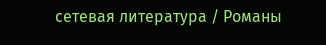сетевая литература / Романы